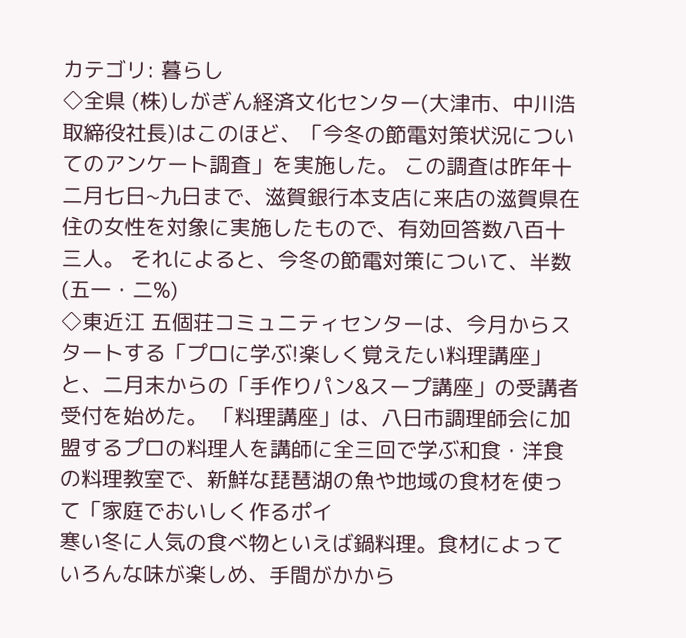カテゴリ: 暮らし
◇全県 (株)しがぎん経済文化センター(大津市、中川浩取締役社長)はこのほど、「今冬の節電対策状況についてのアンケート調査」を実施した。 この調査は昨年十二月七日~九日まで、滋賀銀行本支店に来店の滋賀県在住の女性を対象に実施したもので、有効回答数八百十三人。 それによると、今冬の節電対策について、半数(五一・二%)
◇東近江 五個荘コミュニティセンターは、今月からスタートする「プロに学ぶ!楽しく覚えたい料理講座」と、二月末からの「手作りパン&スープ講座」の受講者受付を始めた。 「料理講座」は、八日市調理師会に加盟するプロの料理人を講師に全三回で学ぶ和食・洋食の料理教室で、新鮮な琵琶湖の魚や地域の食材を使って「家庭でおいしく作るポイ
寒い冬に人気の食べ物といえば鍋料理。食材によっていろんな味が楽しめ、手間がかから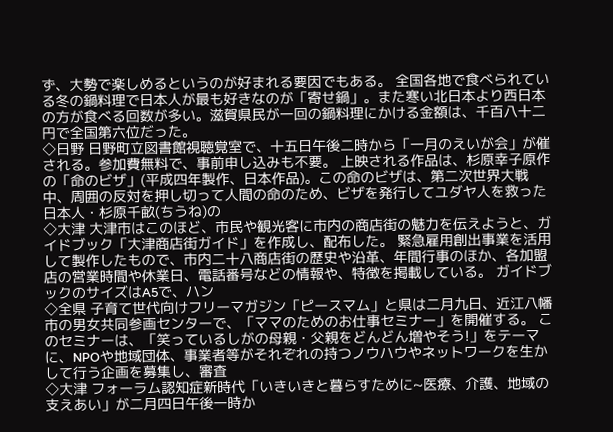ず、大勢で楽しめるというのが好まれる要因でもある。 全国各地で食べられている冬の鍋料理で日本人が最も好きなのが「寄せ鍋」。また寒い北日本より西日本の方が食べる回数が多い。滋賀県民が一回の鍋料理にかける金額は、千百八十二円で全国第六位だった。
◇日野 日野町立図書館視聴覚室で、十五日午後二時から「一月のえいが会」が催される。参加費無料で、事前申し込みも不要。 上映される作品は、杉原幸子原作の「命のビザ」(平成四年製作、日本作品)。この命のビザは、第二次世界大戦中、周囲の反対を押し切って人間の命のため、ビザを発行してユダヤ人を救った日本人・杉原千畝(ちうね)の
◇大津 大津市はこのほど、市民や観光客に市内の商店街の魅力を伝えようと、ガイドブック「大津商店街ガイド」を作成し、配布した。 緊急雇用創出事業を活用して製作したもので、市内二十八商店街の歴史や沿革、年間行事のほか、各加盟店の営業時間や休業日、電話番号などの情報や、特徴を掲載している。 ガイドブックのサイズはA5で、ハン
◇全県 子育て世代向けフリーマガジン「ピースマム」と県は二月九日、近江八幡市の男女共同参画センターで、「ママのためのお仕事セミナー」を開催する。 このセミナーは、「笑っているしがの母親・父親をどんどん増やそう!」をテーマに、NPOや地域団体、事業者等がそれぞれの持つノウハウやネットワークを生かして行う企画を募集し、審査
◇大津 フォーラム認知症新時代「いきいきと暮らすために~医療、介護、地域の支えあい」が二月四日午後一時か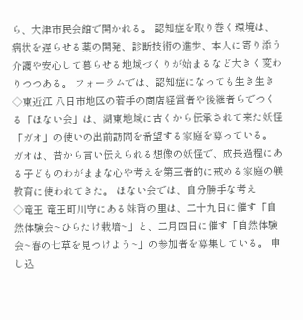ら、大津市民会館で開かれる。 認知症を取り巻く環境は、病状を遅らせる薬の開発、診断技術の進歩、本人に寄り添う介護や安心して暮らせる地域づくりが始まるなど大きく変わりつつある。 フォーラムでは、認知症になっても生き生き
◇東近江 八日市地区の若手の商店経営者や後継者らでつくる「ほない会」は、湖東地域に古くから伝承されて来た妖怪「ガオ」の使いの出前訪問を希望する家庭を募っている。 ガオは、昔から言い伝えられる想像の妖怪で、成長過程にある子どものわがままな心や考えを第三者的に戒める家庭の躾教育に使われてきた。 ほない会では、自分勝手な考え
◇竜王 竜王町川守にある妹背の里は、二十九日に催す「自然体験会~ひらたけ栽培~」と、二月四日に催す「自然体験会~春の七草を見つけよう~」の参加者を募集している。 申し込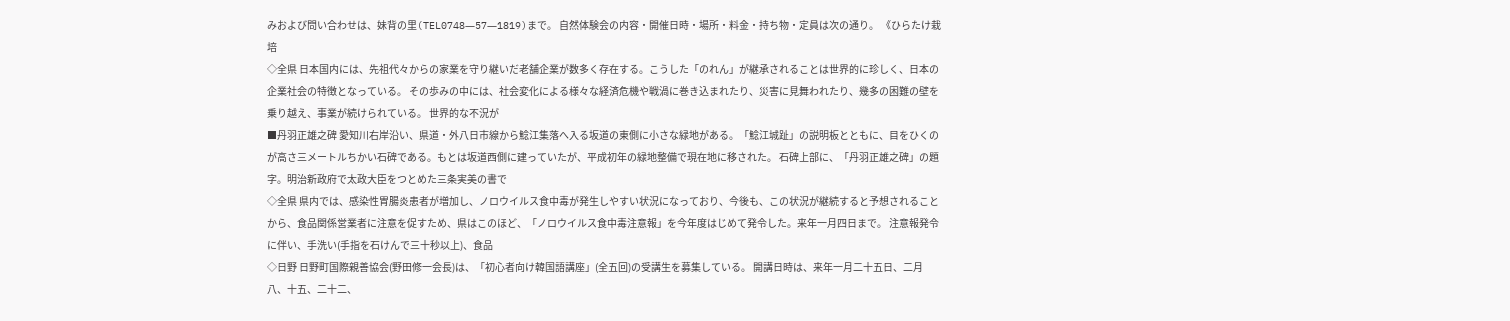みおよび問い合わせは、妹背の里(TEL0748―57―1819)まで。 自然体験会の内容・開催日時・場所・料金・持ち物・定員は次の通り。 《ひらたけ栽培
◇全県 日本国内には、先祖代々からの家業を守り継いだ老舗企業が数多く存在する。こうした「のれん」が継承されることは世界的に珍しく、日本の企業社会の特徴となっている。 その歩みの中には、社会変化による様々な経済危機や戦渦に巻き込まれたり、災害に見舞われたり、幾多の困難の壁を乗り越え、事業が続けられている。 世界的な不況が
■丹羽正雄之碑 愛知川右岸沿い、県道・外八日市線から鯰江集落へ入る坂道の東側に小さな緑地がある。「鯰江城趾」の説明板とともに、目をひくのが高さ三メートルちかい石碑である。もとは坂道西側に建っていたが、平成初年の緑地整備で現在地に移された。 石碑上部に、「丹羽正雄之碑」の題字。明治新政府で太政大臣をつとめた三条実美の書で
◇全県 県内では、感染性胃腸炎患者が増加し、ノロウイルス食中毒が発生しやすい状況になっており、今後も、この状況が継続すると予想されることから、食品関係営業者に注意を促すため、県はこのほど、「ノロウイルス食中毒注意報」を今年度はじめて発令した。来年一月四日まで。 注意報発令に伴い、手洗い(手指を石けんで三十秒以上)、食品
◇日野 日野町国際親善協会(野田修一会長)は、「初心者向け韓国語講座」(全五回)の受講生を募集している。 開講日時は、来年一月二十五日、二月八、十五、二十二、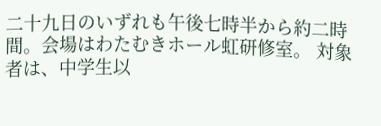二十九日のいずれも午後七時半から約二時間。会場はわたむきホール虹研修室。 対象者は、中学生以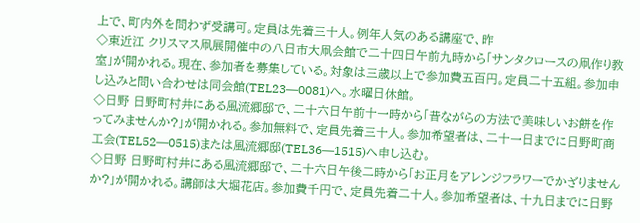上で、町内外を問わず受講可。定員は先着三十人。例年人気のある講座で、昨
◇東近江 クリスマス凧展開催中の八日市大凧会館で二十四日午前九時から「サンタクロースの凧作り教室」が開かれる。現在、参加者を募集している。対象は三歳以上で参加費五百円。定員二十五組。参加申し込みと問い合わせは同会館(TEL23―0081)へ。水曜日休館。
◇日野 日野町村井にある風流郷邸で、二十六日午前十一時から「昔ながらの方法で美味しいお餅を作ってみませんか?」が開かれる。参加無料で、定員先着三十人。参加希望者は、二十一日までに日野町商工会(TEL52―0515)または風流郷邸(TEL36―1515)へ申し込む。
◇日野 日野町村井にある風流郷邸で、二十六日午後二時から「お正月をアレンジフラワーでかざりませんか?」が開かれる。講師は大堀花店。参加費千円で、定員先着二十人。参加希望者は、十九日までに日野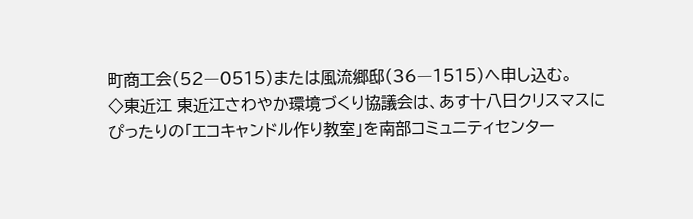町商工会(52―0515)または風流郷邸(36―1515)へ申し込む。
◇東近江 東近江さわやか環境づくり協議会は、あす十八日クリスマスにぴったりの「エコキャンドル作り教室」を南部コミュニティセンター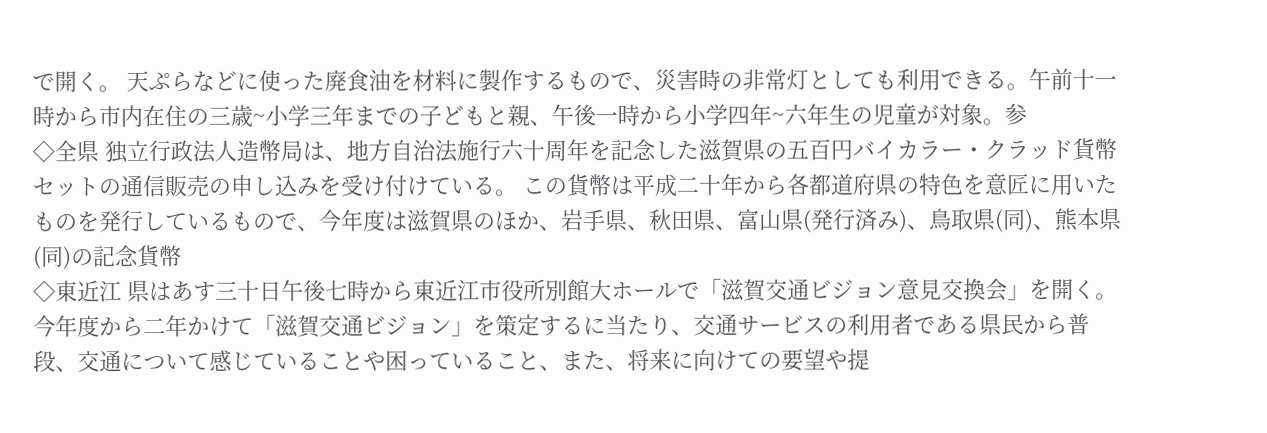で開く。 天ぷらなどに使った廃食油を材料に製作するもので、災害時の非常灯としても利用できる。午前十一時から市内在住の三歳~小学三年までの子どもと親、午後一時から小学四年~六年生の児童が対象。参
◇全県 独立行政法人造幣局は、地方自治法施行六十周年を記念した滋賀県の五百円バイカラー・クラッド貨幣セットの通信販売の申し込みを受け付けている。 この貨幣は平成二十年から各都道府県の特色を意匠に用いたものを発行しているもので、今年度は滋賀県のほか、岩手県、秋田県、富山県(発行済み)、鳥取県(同)、熊本県(同)の記念貨幣
◇東近江 県はあす三十日午後七時から東近江市役所別館大ホールで「滋賀交通ビジョン意見交換会」を開く。 今年度から二年かけて「滋賀交通ビジョン」を策定するに当たり、交通サービスの利用者である県民から普段、交通について感じていることや困っていること、また、将来に向けての要望や提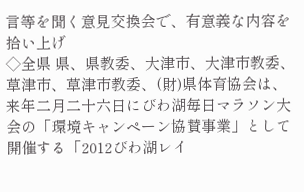言等を聞く意見交換会で、有意義な内容を拾い上げ
◇全県 県、県教委、大津市、大津市教委、草津市、草津市教委、(財)県体育協会は、来年二月二十六日にびわ湖毎日マラソン大会の「環境キャンペーン協賛事業」として開催する「2012びわ湖レイ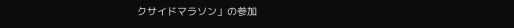クサイドマラソン」の参加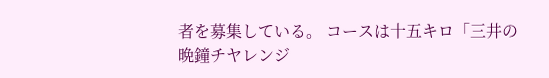者を募集している。 コースは十五キロ「三井の晩鐘チヤレンジ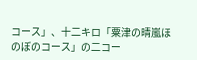コース」、十二キロ「粟津の晴嵐ほのぼのコース」の二コー